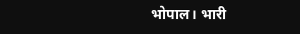भोपाल। भारी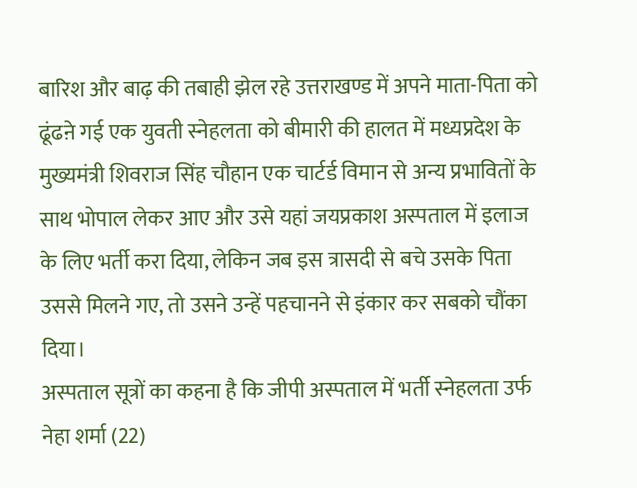बारिश और बाढ़ की तबाही झेल रहे उत्तराखण्ड में अपने माता-पिता को ढूंढऩे गई एक युवती स्नेहलता को बीमारी की हालत में मध्यप्रदेश के मुख्यमंत्री शिवराज सिंह चौहान एक चार्टर्ड विमान से अन्य प्रभावितों के साथ भोपाल लेकर आए और उसे यहां जयप्रकाश अस्पताल में इलाज के लिए भर्ती करा दिया, लेकिन जब इस त्रासदी से बचे उसके पिता उससे मिलने गए, तो उसने उन्हें पहचानने से इंकार कर सबको चौंका दिया।
अस्पताल सूत्रों का कहना है कि जीपी अस्पताल में भर्ती स्नेहलता उर्फ नेहा शर्मा (22)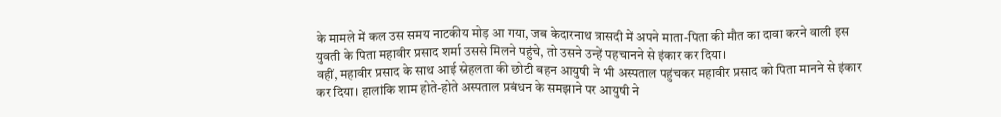के मामले में कल उस समय नाटकीय मोड़ आ गया, जब केदारनाथ त्रासदी में अपने माता-पिता की मौत का दावा करने वाली इस युवती के पिता महावीर प्रसाद शर्मा उससे मिलने पहुंचे, तो उसने उन्हें पहचानने से इंकार कर दिया।
वहीं, महावीर प्रसाद के साथ आई स्नेहलता की छोटी बहन आयुषी ने भी अस्पताल पहुंचकर महावीर प्रसाद को पिता मानने से इंकार कर दिया। हालांकि शाम होते-होते अस्पताल प्रबंधन के समझाने पर आयुषी ने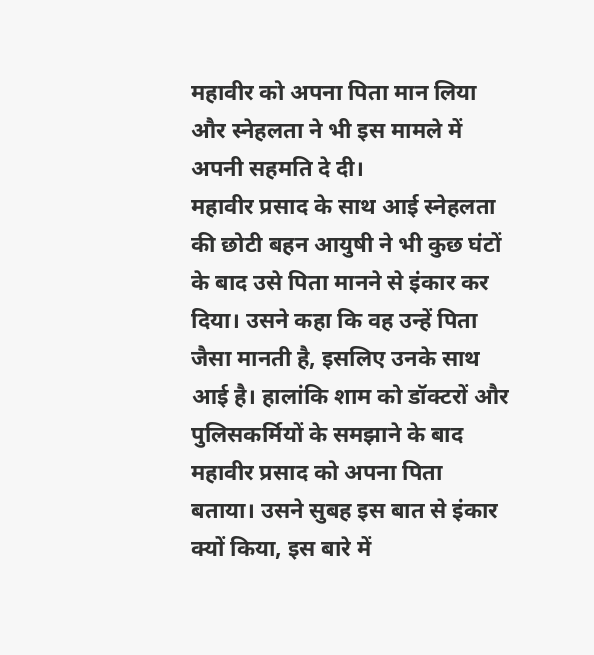महावीर को अपना पिता मान लिया और स्नेहलता ने भी इस मामले में अपनी सहमति दे दी।
महावीर प्रसाद के साथ आई स्नेहलता की छोटी बहन आयुषी ने भी कुछ घंटों के बाद उसे पिता मानने से इंकार कर दिया। उसने कहा कि वह उन्हें पिता जैसा मानती है, इसलिए उनके साथ आई है। हालांकि शाम को डॉक्टरों और पुलिसकर्मियों के समझाने के बाद महावीर प्रसाद को अपना पिता बताया। उसने सुबह इस बात से इंकार क्यों किया, इस बारे में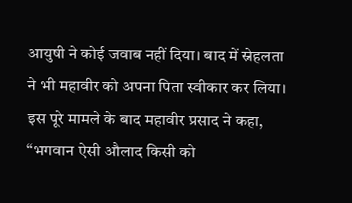आयुषी ने कोई जवाब नहीं दिया। बाद में स्नेहलता ने भी महावीर को अपना पिता स्वीकार कर लिया।
इस पूरे मामले के बाद महावीर प्रसाद ने कहा, ‘‘भगवान ऐसी औलाद किसी को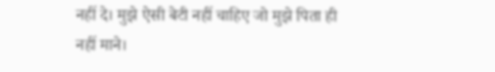नहीं दे। मुझे ऐसी बेटी नहीं चाहिए जो मुझे पिता ही नहीं माने।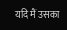यदि मैं उसका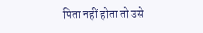पिता नहीं होता तो उसे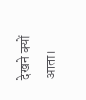देखने क्यों आता।